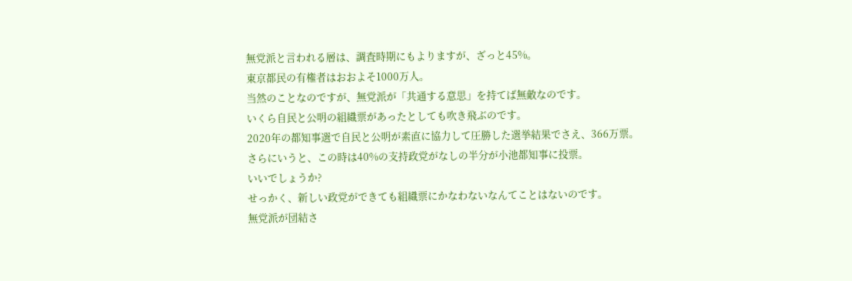無党派と言われる層は、調査時期にもよりますが、ざっと45%。
東京都民の有権者はおおよそ1000万人。
当然のことなのですが、無党派が「共通する意思」を持てば無敵なのです。
いくら自民と公明の組織票があったとしても吹き飛ぶのです。
2020年の都知事選で自民と公明が素直に協力して圧勝した選挙結果でさえ、366万票。
さらにいうと、この時は40%の支持政党がなしの半分が小池都知事に投票。
いいでしょうか?
せっかく、新しい政党ができても組織票にかなわないなんてことはないのです。
無党派が団結さ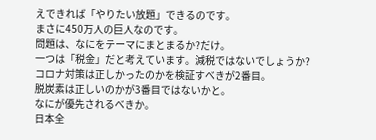えできれば「やりたい放題」できるのです。
まさに450万人の巨人なのです。
問題は、なにをテーマにまとまるか?だけ。
一つは「税金」だと考えています。減税ではないでしょうか?
コロナ対策は正しかったのかを検証すべきが2番目。
脱炭素は正しいのかが3番目ではないかと。
なにが優先されるべきか。
日本全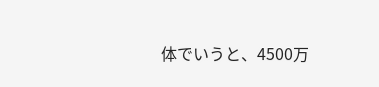体でいうと、4500万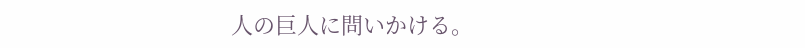人の巨人に問いかける。